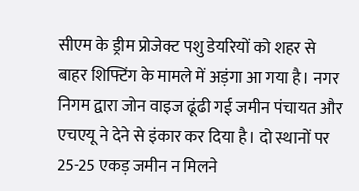सीएम के ड्रीम प्रोजेक्ट पशु डेयरियों को शहर से बाहर शिफ्टिंग के मामले में अड़ंगा आ गया है। नगर निगम द्वारा जोन वाइज ढूंढी गई जमीन पंचायत और एचएयू ने देने से इंकार कर दिया है। दो स्थानों पर 25-25 एकड़ जमीन न मिलने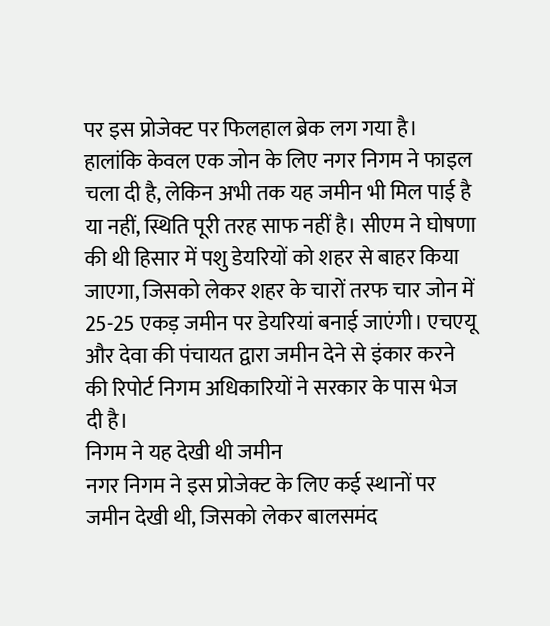पर इस प्रोजेक्ट पर फिलहाल ब्रेक लग गया है। हालांकि केवल एक जोन के लिए नगर निगम ने फाइल चला दी है, लेकिन अभी तक यह जमीन भी मिल पाई है या नहीं, स्थिति पूरी तरह साफ नहीं है। सीएम ने घोषणा की थी हिसार में पशु डेयरियों को शहर से बाहर किया जाएगा, जिसको लेकर शहर के चारों तरफ चार जोन में 25-25 एकड़ जमीन पर डेयरियां बनाई जाएंगी। एचएयू और देवा की पंचायत द्वारा जमीन देने से इंकार करने की रिपोर्ट निगम अधिकारियों ने सरकार के पास भेज दी है।
निगम ने यह देखी थी जमीन
नगर निगम ने इस प्रोजेक्ट के लिए कई स्थानों पर जमीन देखी थी, जिसको लेकर बालसमंद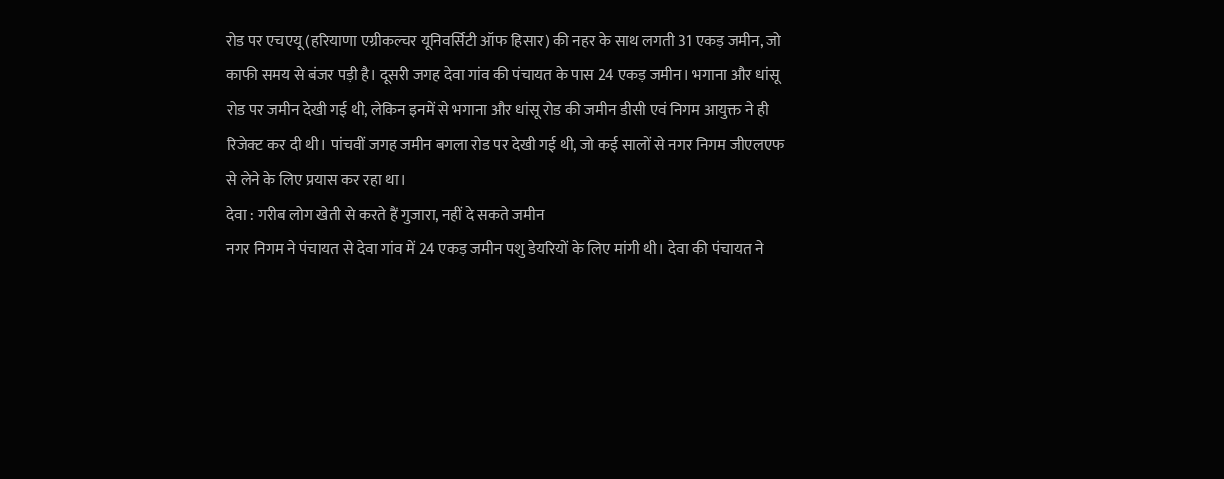रोड पर एचएयू (हरियाणा एग्रीकल्चर यूनिवर्सिटी ऑफ हिसार) की नहर के साथ लगती 31 एकड़ जमीन, जो काफी समय से बंजर पड़ी है। दूसरी जगह देवा गांव की पंचायत के पास 24 एकड़ जमीन। भगाना और धांसू रोड पर जमीन देखी गई थी, लेकिन इनमें से भगाना और धांसू रोड की जमीन डीसी एवं निगम आयुक्त ने ही रिजेक्ट कर दी थी। पांचवीं जगह जमीन बगला रोड पर देखी गई थी, जो कई सालों से नगर निगम जीएलएफ से लेने के लिए प्रयास कर रहा था।
देवा : गरीब लोग खेती से करते हैं गुजारा, नहीं दे सकते जमीन
नगर निगम ने पंचायत से देवा गांव में 24 एकड़ जमीन पशु डेयरियों के लिए मांगी थी। देवा की पंचायत ने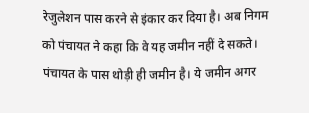रेजुलेशन पास करने से इंकार कर दिया है। अब निगम को पंचायत ने कहा कि वे यह जमीन नहीं दे सकते। पंचायत के पास थोड़ी ही जमीन है। ये जमीन अगर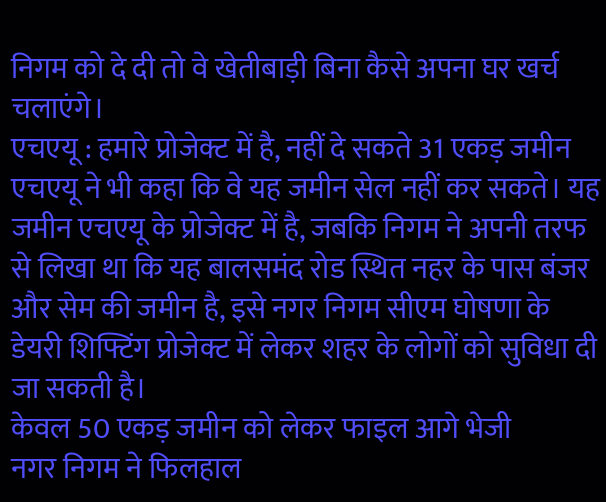निगम को दे दी तो वे खेतीबाड़ी बिना कैसे अपना घर खर्च चलाएंगे।
एचएयू : हमारे प्रोजेक्ट में है, नहीं दे सकते 31 एकड़ जमीन
एचएयू ने भी कहा कि वे यह जमीन सेल नहीं कर सकते। यह जमीन एचएयू के प्रोजेक्ट में है, जबकि निगम ने अपनी तरफ से लिखा था कि यह बालसमंद रोड स्थित नहर के पास बंजर और सेम की जमीन है, इसे नगर निगम सीएम घोषणा के डेयरी शिफ्टिंग प्रोजेक्ट में लेकर शहर के लोगों को सुविधा दी जा सकती है।
केवल 50 एकड़ जमीन को लेकर फाइल आगे भेजी
नगर निगम ने फिलहाल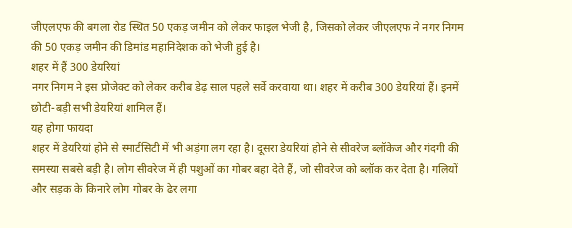जीएलएफ की बगला रोड स्थित 50 एकड़ जमीन को लेकर फाइल भेजी है, जिसको लेकर जीएलएफ ने नगर निगम की 50 एकड़ जमीन की डिमांड महानिदेशक को भेजी हुई है।
शहर में हैं 300 डेयरियां
नगर निगम ने इस प्रोजेक्ट को लेकर करीब डेढ़ साल पहले सर्वे करवाया था। शहर में करीब 300 डेयरियां हैं। इनमें छोटी-बड़ी सभी डेयरियां शामिल हैं।
यह होगा फायदा
शहर में डेयरियां होने से स्मार्टसिटी में भी अड़ंगा लग रहा है। दूसरा डेयरियां होने से सीवरेज ब्लॉकेज और गंदगी की समस्या सबसे बड़ी है। लोग सीवरेज में ही पशुओं का गोबर बहा देते हैं, जो सीवरेज को ब्लॉक कर देता है। गलियों और सड़क के किनारे लोग गोबर के ढेर लगा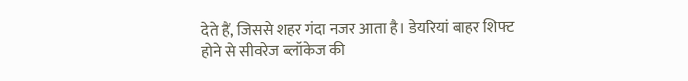देते हैं, जिससे शहर गंदा नजर आता है। डेयरियां बाहर शिफ्ट होने से सीवरेज ब्लॉकेज की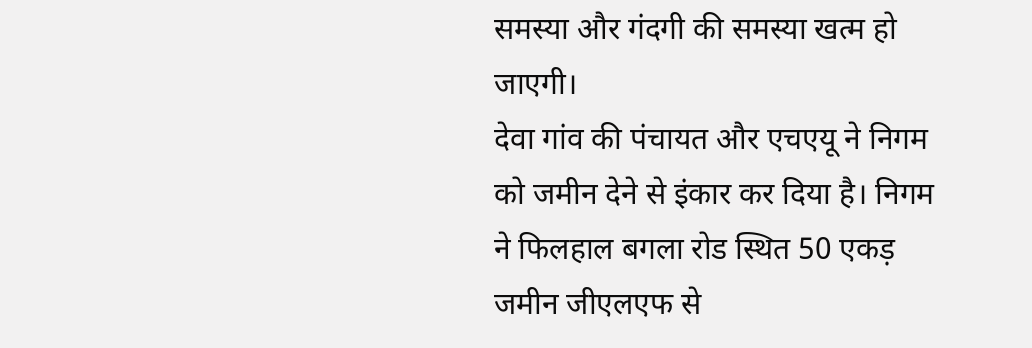समस्या और गंदगी की समस्या खत्म हो जाएगी।
देवा गांव की पंचायत और एचएयू ने निगम को जमीन देने से इंकार कर दिया है। निगम ने फिलहाल बगला रोड स्थित 50 एकड़ जमीन जीएलएफ से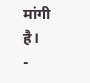मांगी है।
-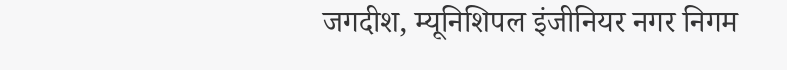जगदीश, म्यूनिशिपल इंजीनियर नगर निगम